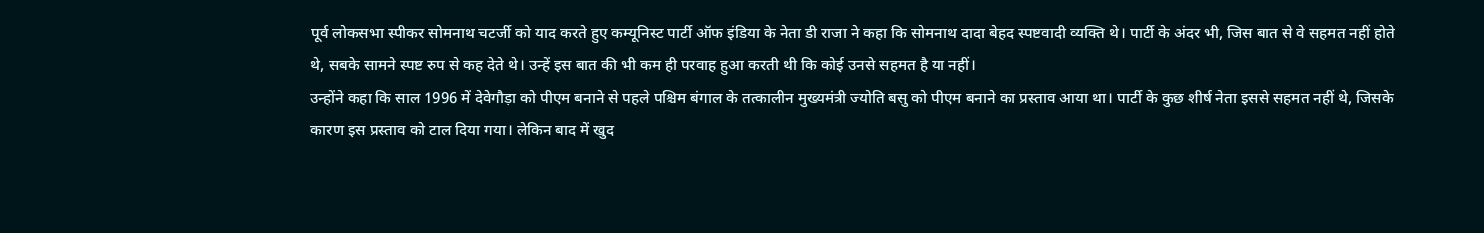पूर्व लोकसभा स्पीकर सोमनाथ चटर्जी को याद करते हुए कम्यूनिस्ट पार्टी ऑफ इंडिया के नेता डी राजा ने कहा कि सोमनाथ दादा बेहद स्पष्टवादी व्यक्ति थे। पार्टी के अंदर भी, जिस बात से वे सहमत नहीं होते थे, सबके सामने स्पष्ट रुप से कह देते थे। उन्हें इस बात की भी कम ही परवाह हुआ करती थी कि कोई उनसे सहमत है या नहीं।
उन्होंने कहा कि साल 1996 में देवेगौड़ा को पीएम बनाने से पहले पश्चिम बंगाल के तत्कालीन मुख्यमंत्री ज्योति बसु को पीएम बनाने का प्रस्ताव आया था। पार्टी के कुछ शीर्ष नेता इससे सहमत नहीं थे, जिसके कारण इस प्रस्ताव को टाल दिया गया। लेकिन बाद में खुद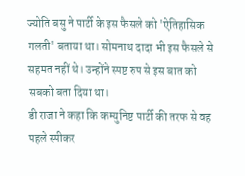ज्योति बसु ने पार्टी के इस फैसले को 'ऐतिहासिक गलती' बताया था। सोमनाथ दादा भी इस फैसले से सहमत नहीं थे। उन्होंने स्पष्ट रुप से इस बात को सबको बता दिया था।
डी राजा ने कहा कि कम्युनिष्ट पार्टी की तरफ से वह पहले स्पीकर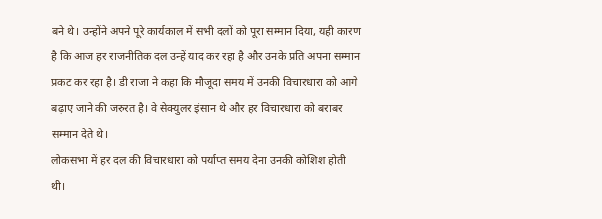बने थे। उन्होंने अपने पूरे कार्यकाल में सभी दलों को पूरा सम्मान दिया, यही कारण है कि आज हर राजनीतिक दल उन्हें याद कर रहा है और उनके प्रति अपना सम्मान प्रकट कर रहा है। डी राजा ने कहा कि मौजूदा समय में उनकी विचारधारा को आगे बढ़ाए जाने की जरुरत है। वे सेक्युलर इंसान थे और हर विचारधारा को बराबर सम्मान देते थे।
लोकसभा में हर दल की विचारधारा को पर्याप्त समय देना उनकी कोशिश होती थी।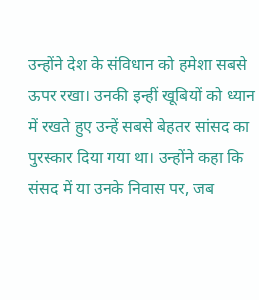उन्होंने देश के संविधान को हमेशा सबसे ऊपर रखा। उनकी इन्हीं खूबियों को ध्यान में रखते हुए उन्हें सबसे बेहतर सांसद का पुरस्कार दिया गया था। उन्होंने कहा कि संसद में या उनके निवास पर, जब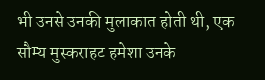भी उनसे उनकी मुलाकात होती थी, एक सौम्य मुस्कराहट हमेशा उनके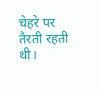चेहरे पर तैरती रहती थी।